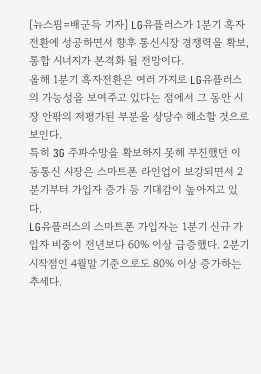[뉴스핌=배군득 기자] LG유플러스가 1분기 흑자전환에 성공하면서 향후 통신시장 경쟁력을 확보, 통합 시너지가 본격화 될 전망이다.
올해 1분기 흑자전환은 여러 가지로 LG유플러스의 가능성을 보여주고 있다는 점에서 그 동안 시장 안팎의 저평가된 부분을 상당수 해소할 것으로 보인다.
특히 3G 주파수망을 확보하지 못해 부진했던 이동통신 시장은 스마트폰 라인업이 보강되면서 2분기부터 가입자 증가 등 기대감이 높아지고 있다.
LG유플러스의 스마트폰 가입자는 1분기 신규 가입자 비중이 전년보다 60% 이상 급증했다. 2분기 시작점인 4월말 기준으로도 80% 이상 증가하는 추세다.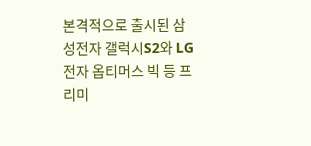본격적으로 출시된 삼성전자 갤럭시S2와 LG전자 옵티머스 빅 등 프리미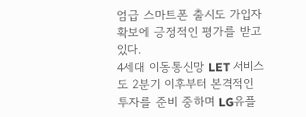엄급 스마트폰 출시도 가입자 확보에 긍정적인 평가를 받고 있다.
4세대 이동통신망 LET 서비스도 2분기 이후부터 본격적인 투자를 준비 중하며 LG유플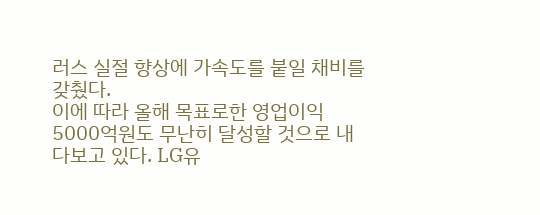러스 실절 향상에 가속도를 붙일 채비를 갖췄다.
이에 따라 올해 목표로한 영업이익 5000억원도 무난히 달성할 것으로 내다보고 있다. LG유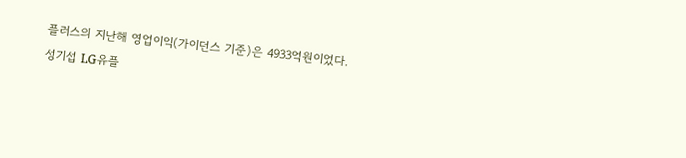플러스의 지난해 영업이익(가이던스 기준)은 4933억원이었다.
성기섭 LG유플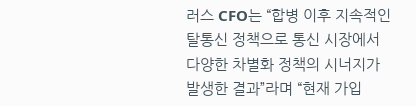러스 CFO는 “합병 이후 지속적인 탈통신 정책으로 통신 시장에서 다양한 차별화 정책의 시너지가 발생한 결과”라며 “현재 가입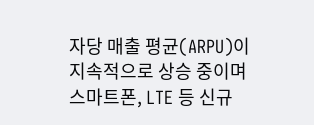자당 매출 평균(ARPU)이 지속적으로 상승 중이며 스마트폰, LTE 등 신규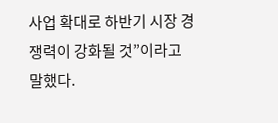사업 확대로 하반기 시장 경쟁력이 강화될 것”이라고 말했다.